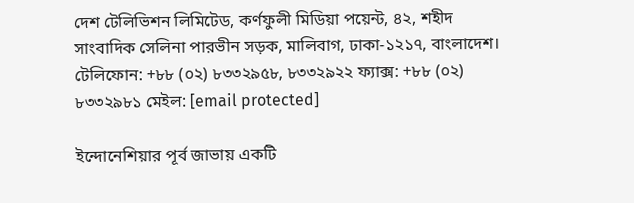দেশ টেলিভিশন লিমিটেড, কর্ণফুলী মিডিয়া পয়েন্ট, ৪২, শহীদ সাংবাদিক সেলিনা পারভীন সড়ক, মালিবাগ, ঢাকা-১২১৭, বাংলাদেশ।
টেলিফোন: +৮৮ (০২) ৮৩৩২৯৫৮, ৮৩৩২৯২২ ফ্যাক্স: +৮৮ (০২) ৮৩৩২৯৮১ মেইল: [email protected]

ইন্দোনেশিয়ার পূর্ব জাভায় একটি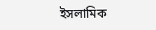ইসলামিক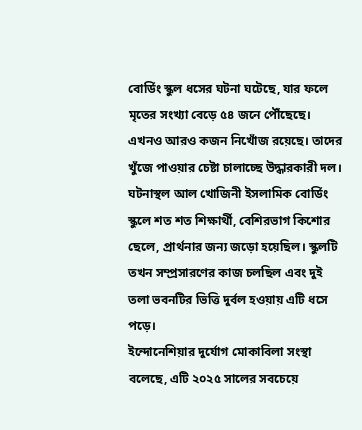বোর্ডিং স্কুল ধসের ঘটনা ঘটেছে, যার ফলে মৃতের সংখ্যা বেড়ে ৫৪ জনে পৌঁছেছে। এখনও আরও কজন নিখোঁজ রয়েছে। তাদের খুঁজে পাওয়ার চেষ্টা চালাচ্ছে উদ্ধারকারী দল।
ঘটনাস্থল আল খোজিনী ইসলামিক বোর্ডিং স্কুলে শত শত শিক্ষার্থী, বেশিরভাগ কিশোর ছেলে, প্রার্থনার জন্য জড়ো হয়েছিল। স্কুলটি তখন সম্প্রসারণের কাজ চলছিল এবং দুই তলা ভবনটির ভিত্তি দুর্বল হওয়ায় এটি ধসে পড়ে।
ইন্দোনেশিয়ার দুর্যোগ মোকাবিলা সংস্থা বলেছে, এটি ২০২৫ সালের সবচেয়ে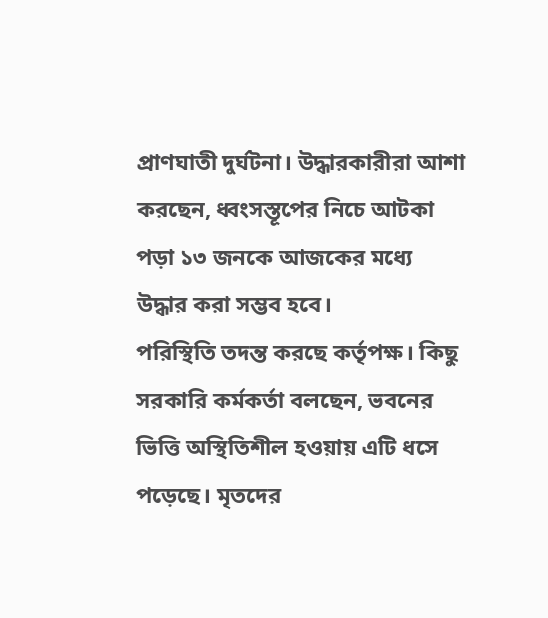প্রাণঘাতী দুর্ঘটনা। উদ্ধারকারীরা আশা করছেন, ধ্বংসস্তূপের নিচে আটকা পড়া ১৩ জনকে আজকের মধ্যে উদ্ধার করা সম্ভব হবে।
পরিস্থিতি তদন্ত করছে কর্তৃপক্ষ। কিছু সরকারি কর্মকর্তা বলছেন, ভবনের ভিত্তি অস্থিতিশীল হওয়ায় এটি ধসে পড়েছে। মৃতদের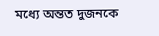মধ্যে অন্তত দুজনকে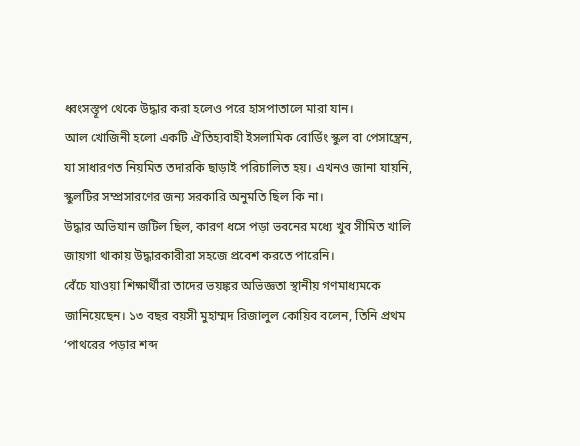ধ্বংসস্তূপ থেকে উদ্ধার করা হলেও পরে হাসপাতালে মারা যান।
আল খোজিনী হলো একটি ঐতিহ্যবাহী ইসলামিক বোর্ডিং স্কুল বা পেসান্ত্রেন, যা সাধারণত নিয়মিত তদারকি ছাড়াই পরিচালিত হয়। এখনও জানা যায়নি, স্কুলটির সম্প্রসারণের জন্য সরকারি অনুমতি ছিল কি না।
উদ্ধার অভিযান জটিল ছিল, কারণ ধসে পড়া ভবনের মধ্যে খুব সীমিত খালি জায়গা থাকায় উদ্ধারকারীরা সহজে প্রবেশ করতে পারেনি।
বেঁচে যাওয়া শিক্ষার্থীরা তাদের ভয়ঙ্কর অভিজ্ঞতা স্থানীয় গণমাধ্যমকে জানিয়েছেন। ১৩ বছর বয়সী মুহাম্মদ রিজালুল কোয়িব বলেন, তিনি প্রথম ‘পাথরের পড়ার শব্দ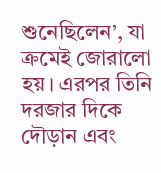শুনেছিলেন’, যা ক্রমেই জোরালো হয়। এরপর তিনি দরজার দিকে দৌড়ান এবং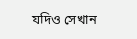যদিও সেখান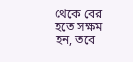থেকে বের হতে সক্ষম হন, তবে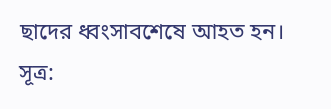ছাদের ধ্বংসাবশেষে আহত হন।
সূত্র: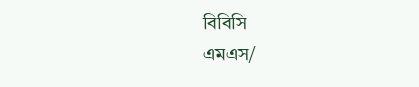বিবিসি
এমএস/